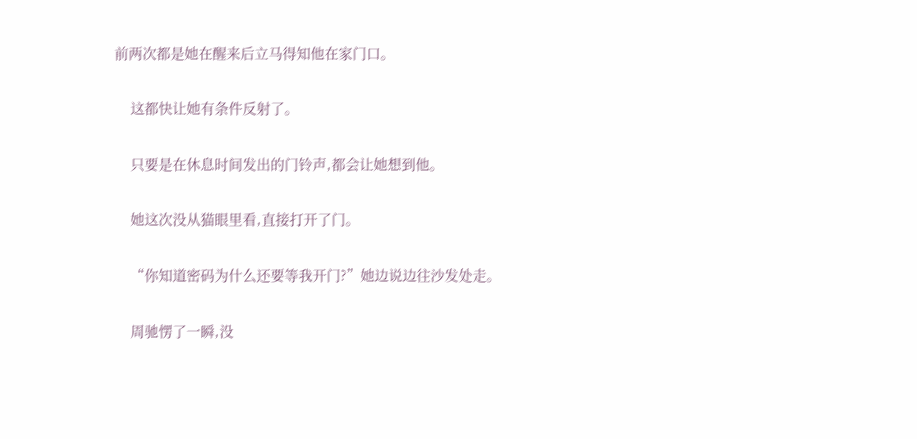前两次都是她在醒来后立马得知他在家门口。

    这都快让她有条件反射了。

    只要是在休息时间发出的门铃声,都会让她想到他。

    她这次没从猫眼里看,直接打开了门。

    “你知道密码为什么还要等我开门?”她边说边往沙发处走。

    周驰愣了一瞬,没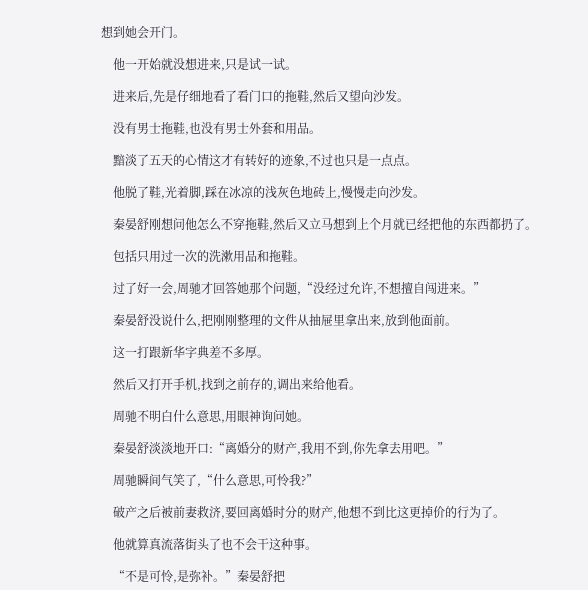想到她会开门。

    他一开始就没想进来,只是试一试。

    进来后,先是仔细地看了看门口的拖鞋,然后又望向沙发。

    没有男士拖鞋,也没有男士外套和用品。

    黯淡了五天的心情这才有转好的迹象,不过也只是一点点。

    他脱了鞋,光着脚,踩在冰凉的浅灰色地砖上,慢慢走向沙发。

    秦晏舒刚想问他怎么不穿拖鞋,然后又立马想到上个月就已经把他的东西都扔了。

    包括只用过一次的洗漱用品和拖鞋。

    过了好一会,周驰才回答她那个问题,“没经过允许,不想擅自闯进来。”

    秦晏舒没说什么,把刚刚整理的文件从抽屉里拿出来,放到他面前。

    这一打跟新华字典差不多厚。

    然后又打开手机,找到之前存的,调出来给他看。

    周驰不明白什么意思,用眼神询问她。

    秦晏舒淡淡地开口:“离婚分的财产,我用不到,你先拿去用吧。”

    周驰瞬间气笑了,“什么意思,可怜我?”

    破产之后被前妻救济,要回离婚时分的财产,他想不到比这更掉价的行为了。

    他就算真流落街头了也不会干这种事。

    “不是可怜,是弥补。”秦晏舒把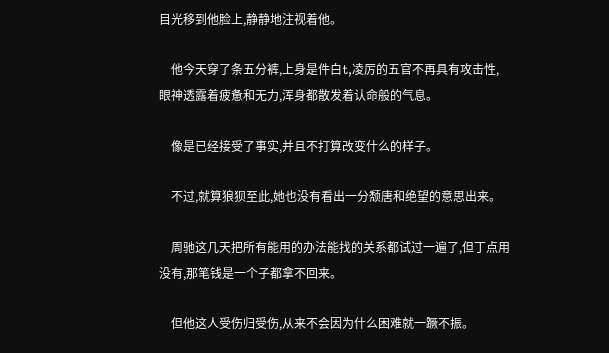目光移到他脸上,静静地注视着他。

    他今天穿了条五分裤,上身是件白t,凌厉的五官不再具有攻击性,眼神透露着疲惫和无力,浑身都散发着认命般的气息。

    像是已经接受了事实,并且不打算改变什么的样子。

    不过,就算狼狈至此,她也没有看出一分颓唐和绝望的意思出来。

    周驰这几天把所有能用的办法能找的关系都试过一遍了,但丁点用没有,那笔钱是一个子都拿不回来。

    但他这人受伤归受伤,从来不会因为什么困难就一蹶不振。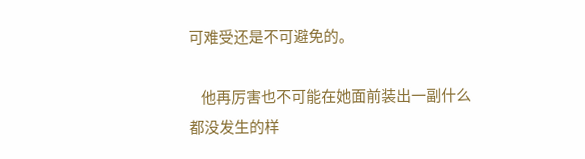可难受还是不可避免的。

    他再厉害也不可能在她面前装出一副什么都没发生的样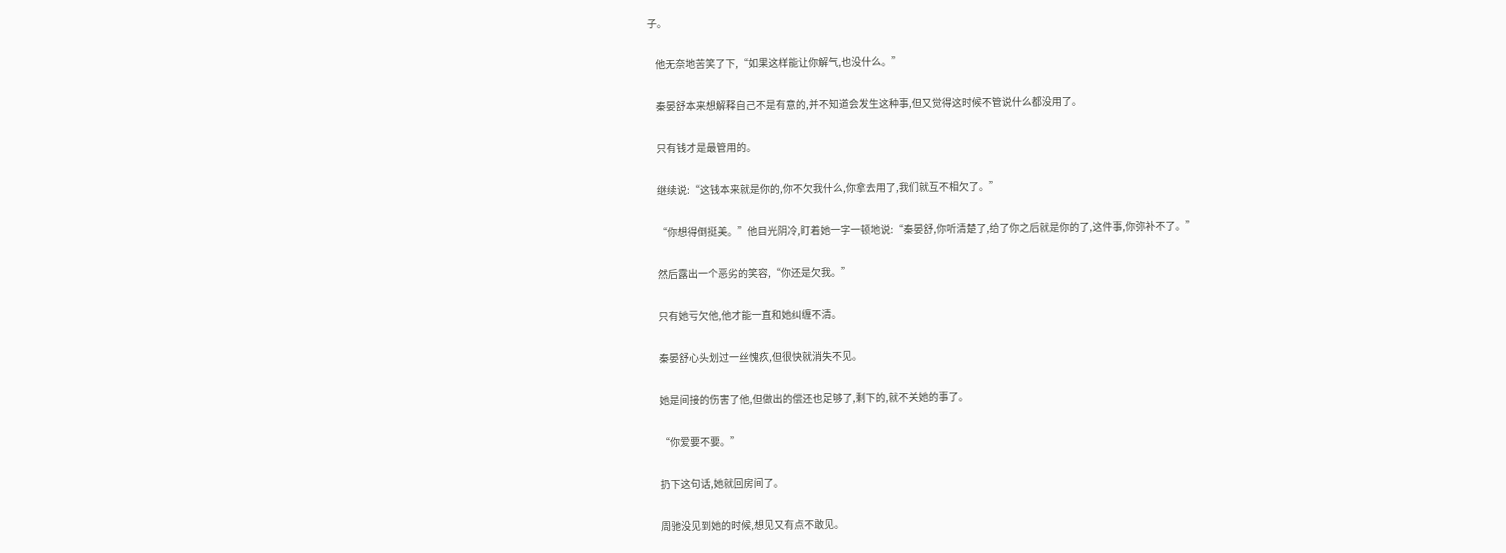子。

    他无奈地苦笑了下,“如果这样能让你解气,也没什么。”

    秦晏舒本来想解释自己不是有意的,并不知道会发生这种事,但又觉得这时候不管说什么都没用了。

    只有钱才是最管用的。

    继续说:“这钱本来就是你的,你不欠我什么,你拿去用了,我们就互不相欠了。”

    “你想得倒挺美。”他目光阴冷,盯着她一字一顿地说:“秦晏舒,你听清楚了,给了你之后就是你的了,这件事,你弥补不了。”

    然后露出一个恶劣的笑容,“你还是欠我。”

    只有她亏欠他,他才能一直和她纠缠不清。

    秦晏舒心头划过一丝愧疚,但很快就消失不见。

    她是间接的伤害了他,但做出的偿还也足够了,剩下的,就不关她的事了。

    “你爱要不要。”

    扔下这句话,她就回房间了。

    周驰没见到她的时候,想见又有点不敢见。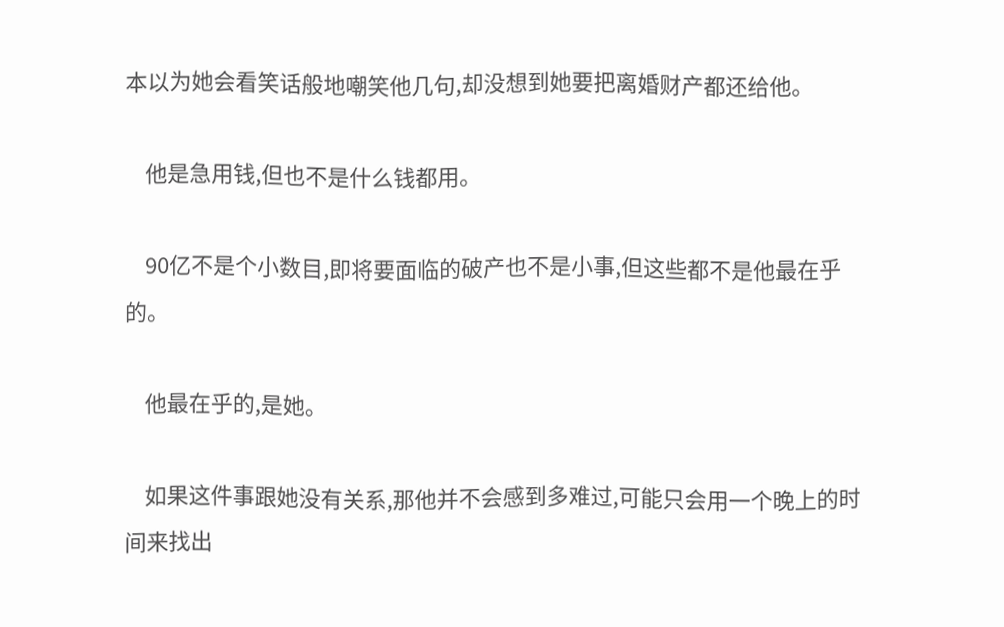本以为她会看笑话般地嘲笑他几句,却没想到她要把离婚财产都还给他。

    他是急用钱,但也不是什么钱都用。

    90亿不是个小数目,即将要面临的破产也不是小事,但这些都不是他最在乎的。

    他最在乎的,是她。

    如果这件事跟她没有关系,那他并不会感到多难过,可能只会用一个晚上的时间来找出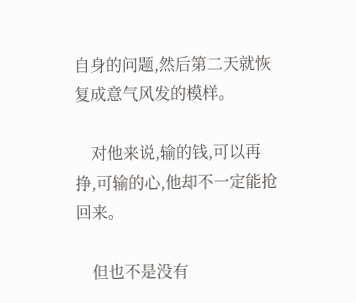自身的问题,然后第二天就恢复成意气风发的模样。

    对他来说,输的钱,可以再挣,可输的心,他却不一定能抢回来。

    但也不是没有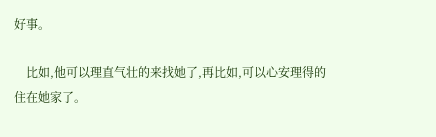好事。

    比如,他可以理直气壮的来找她了,再比如,可以心安理得的住在她家了。